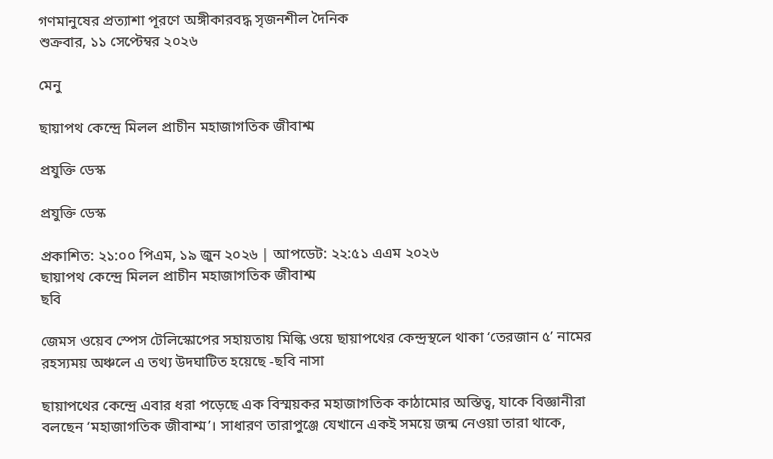গণমানুষের প্রত্যাশা পূরণে অঙ্গীকারবদ্ধ সৃজনশীল দৈনিক
শুক্রবার, ১১ সেপ্টেম্বর ২০২৬

মেনু

ছায়াপথ কেন্দ্রে মিলল প্রাচীন মহাজাগতিক জীবাশ্ম

প্রযুক্তি ডেস্ক

প্রযুক্তি ডেস্ক

প্রকাশিত: ২১:০০ পিএম, ১৯ জুন ২০২৬ | আপডেট: ২২:৫১ এএম ২০২৬
ছায়াপথ কেন্দ্রে মিলল প্রাচীন মহাজাগতিক জীবাশ্ম
ছবি

জেমস ওয়েব স্পেস টেলিস্কোপের সহায়তায় মিল্কি ওয়ে ছায়াপথের কেন্দ্রস্থলে থাকা ‘তেরজান ৫’ নামের রহস্যময় অঞ্চলে এ তথ্য উদঘাটিত হয়েছে -ছবি নাসা

ছায়াপথের কেন্দ্রে এবার ধরা পড়েছে এক বিস্ময়কর মহাজাগতিক কাঠামোর অস্তিত্ব, যাকে বিজ্ঞানীরা বলছেন ‘মহাজাগতিক জীবাশ্ম’। সাধারণ তারাপুঞ্জে যেখানে একই সময়ে জন্ম নেওয়া তারা থাকে,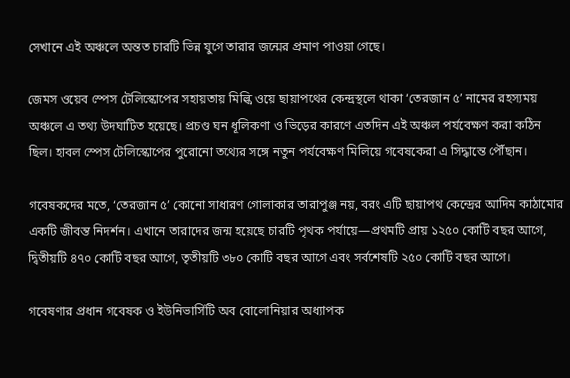সেখানে এই অঞ্চলে অন্তত চারটি ভিন্ন যুগে তারার জন্মের প্রমাণ পাওয়া গেছে।

জেমস ওয়েব স্পেস টেলিস্কোপের সহায়তায় মিল্কি ওয়ে ছায়াপথের কেন্দ্রস্থলে থাকা ‘তেরজান ৫’ নামের রহস্যময় অঞ্চলে এ তথ্য উদঘাটিত হয়েছে। প্রচণ্ড ঘন ধূলিকণা ও ভিড়ের কারণে এতদিন এই অঞ্চল পর্যবেক্ষণ করা কঠিন ছিল। হাবল স্পেস টেলিস্কোপের পুরোনো তথ্যের সঙ্গে নতুন পর্যবেক্ষণ মিলিয়ে গবেষকেরা এ সিদ্ধান্তে পৌঁছান।

গবেষকদের মতে, ‘তেরজান ৫’ কোনো সাধারণ গোলাকার তারাপুঞ্জ নয়, বরং এটি ছায়াপথ কেন্দ্রের আদিম কাঠামোর একটি জীবন্ত নিদর্শন। এখানে তারাদের জন্ম হয়েছে চারটি পৃথক পর্যায়ে—প্রথমটি প্রায় ১২৫০ কোটি বছর আগে, দ্বিতীয়টি ৪৭০ কোটি বছর আগে, তৃতীয়টি ৩৮০ কোটি বছর আগে এবং সর্বশেষটি ২৫০ কোটি বছর আগে।

গবেষণার প্রধান গবেষক ও ইউনিভার্সিটি অব বোলোনিয়ার অধ্যাপক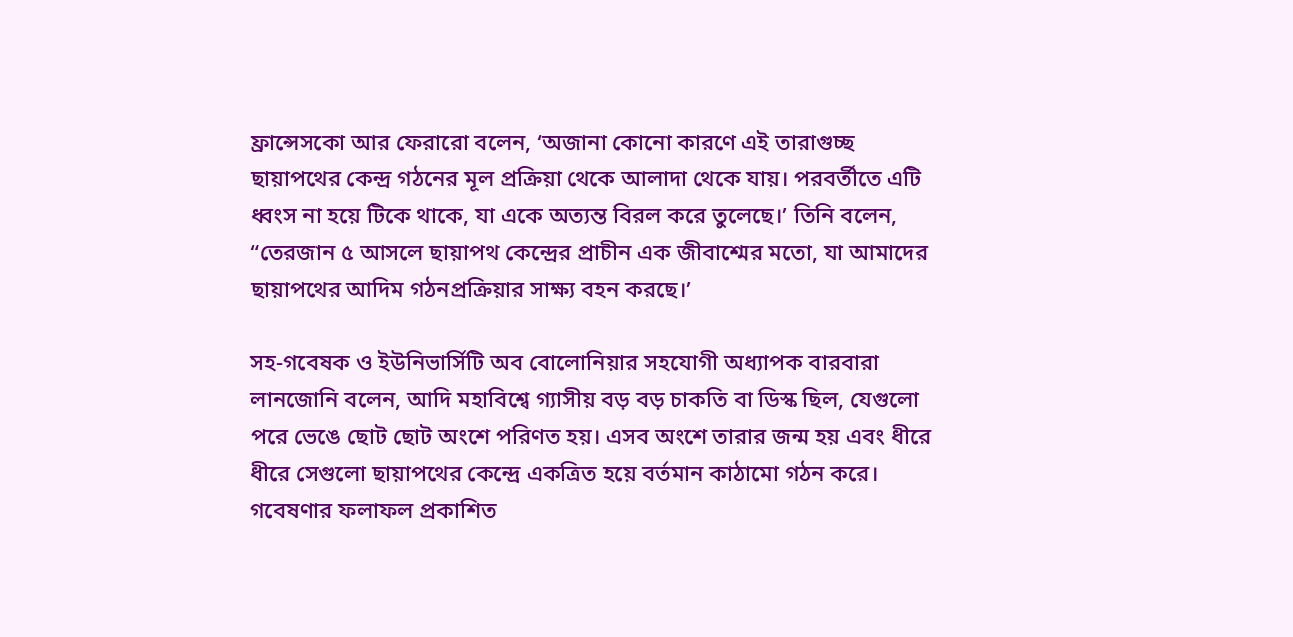ফ্রান্সেসকো আর ফেরারো বলেন, ‘অজানা কোনো কারণে এই তারাগুচ্ছ ছায়াপথের কেন্দ্র গঠনের মূল প্রক্রিয়া থেকে আলাদা থেকে যায়। পরবর্তীতে এটি ধ্বংস না হয়ে টিকে থাকে, যা একে অত্যন্ত বিরল করে তুলেছে।’ তিনি বলেন, “তেরজান ৫ আসলে ছায়াপথ কেন্দ্রের প্রাচীন এক জীবাশ্মের মতো, যা আমাদের ছায়াপথের আদিম গঠনপ্রক্রিয়ার সাক্ষ্য বহন করছে।’

সহ-গবেষক ও ইউনিভার্সিটি অব বোলোনিয়ার সহযোগী অধ্যাপক বারবারা লানজোনি বলেন, আদি মহাবিশ্বে গ্যাসীয় বড় বড় চাকতি বা ডিস্ক ছিল, যেগুলো পরে ভেঙে ছোট ছোট অংশে পরিণত হয়। এসব অংশে তারার জন্ম হয় এবং ধীরে ধীরে সেগুলো ছায়াপথের কেন্দ্রে একত্রিত হয়ে বর্তমান কাঠামো গঠন করে।
গবেষণার ফলাফল প্রকাশিত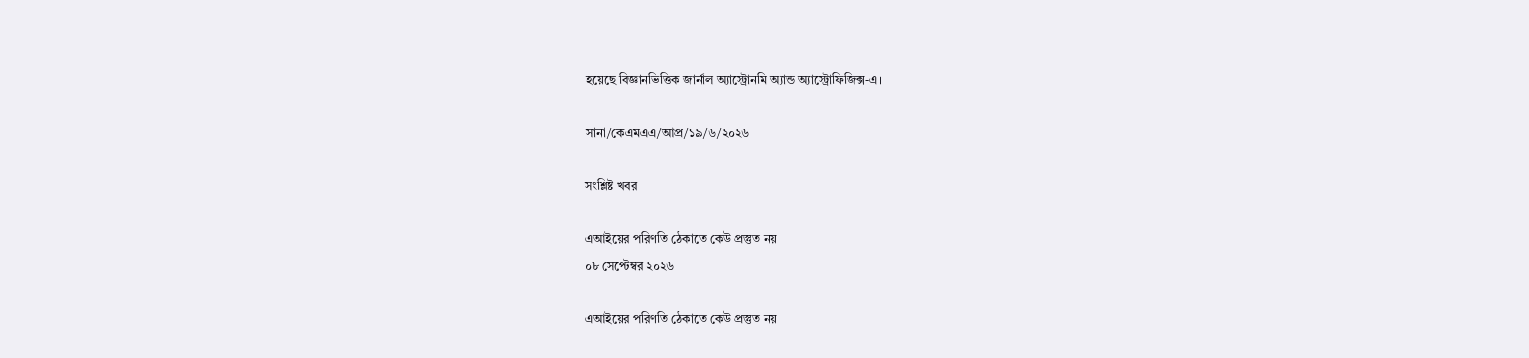হয়েছে বিজ্ঞানভিত্তিক জার্নাল অ্যাস্ট্রোনমি অ্যান্ড অ্যাস্ট্রোফিজিক্স-এ।

সানা/কেএমএএ/আপ্র/১৯/৬/২০২৬

সংশ্লিষ্ট খবর

এআইয়ের পরিণতি ঠেকাতে কেউ প্রস্তুত নয়
০৮ সেপ্টেম্বর ২০২৬

এআইয়ের পরিণতি ঠেকাতে কেউ প্রস্তুত নয়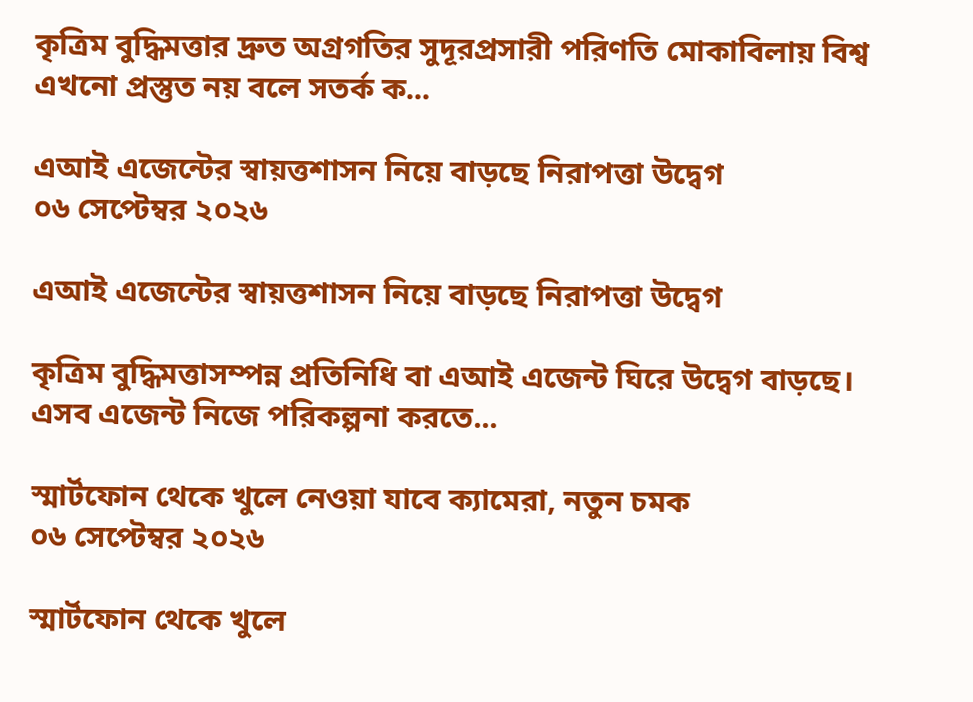কৃত্রিম বুদ্ধিমত্তার দ্রুত অগ্রগতির সুদূরপ্রসারী পরিণতি মোকাবিলায় বিশ্ব এখনো প্রস্তুত নয় বলে সতর্ক ক...

এআই এজেন্টের স্বায়ত্তশাসন নিয়ে বাড়ছে নিরাপত্তা উদ্বেগ
০৬ সেপ্টেম্বর ২০২৬

এআই এজেন্টের স্বায়ত্তশাসন নিয়ে বাড়ছে নিরাপত্তা উদ্বেগ

কৃত্রিম বুদ্ধিমত্তাসম্পন্ন প্রতিনিধি বা এআই এজেন্ট ঘিরে উদ্বেগ বাড়ছে। এসব এজেন্ট নিজে পরিকল্পনা করতে...

স্মার্টফোন থেকে খুলে নেওয়া যাবে ক্যামেরা, নতুন চমক
০৬ সেপ্টেম্বর ২০২৬

স্মার্টফোন থেকে খুলে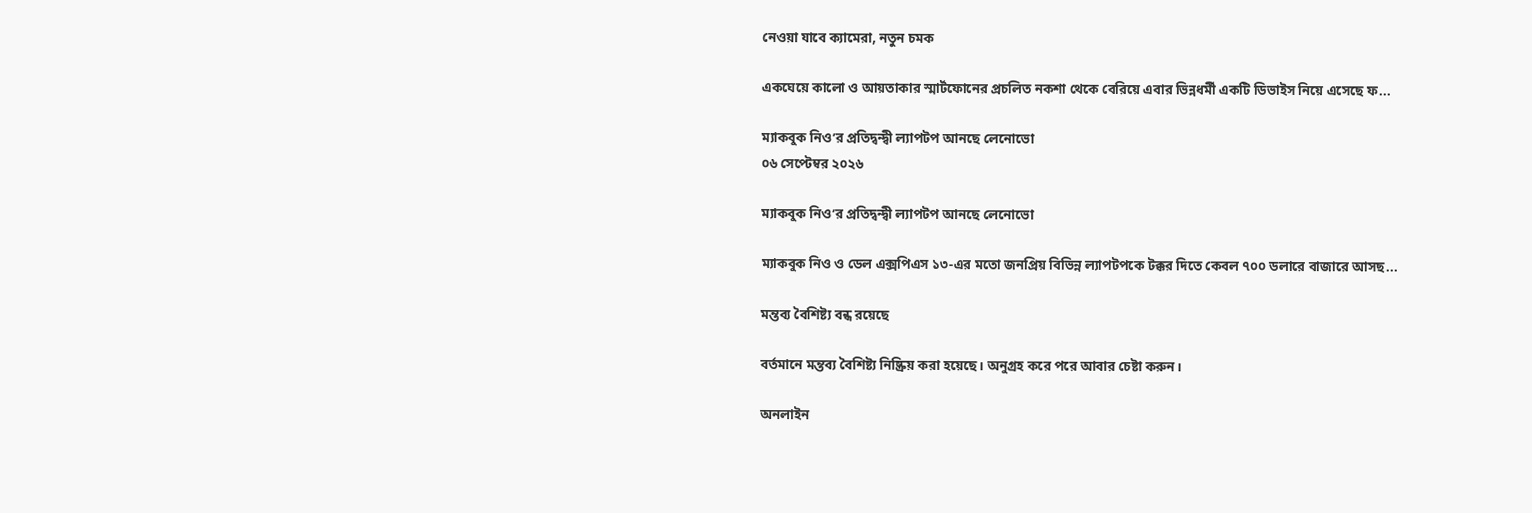নেওয়া যাবে ক্যামেরা, নতুন চমক

একঘেয়ে কালো ও আয়তাকার স্মার্টফোনের প্রচলিত নকশা থেকে বেরিয়ে এবার ভিন্নধর্মী একটি ডিভাইস নিয়ে এসেছে ফ...

ম্যাকবুক নিও’র প্রতিদ্বন্দ্বী ল্যাপটপ আনছে লেনোভো
০৬ সেপ্টেম্বর ২০২৬

ম্যাকবুক নিও’র প্রতিদ্বন্দ্বী ল্যাপটপ আনছে লেনোভো

ম্যাকবুক নিও ও ডেল এক্সপিএস ১৩-এর মতো জনপ্রিয় বিভিন্ন ল্যাপটপকে টক্কর দিতে কেবল ৭০০ ডলারে বাজারে আসছ...

মন্তব্য বৈশিষ্ট্য বন্ধ রয়েছে

বর্তমানে মন্তব্য বৈশিষ্ট্য নিষ্ক্রিয় করা হয়েছে। অনুগ্রহ করে পরে আবার চেষ্টা করুন।

অনলাইন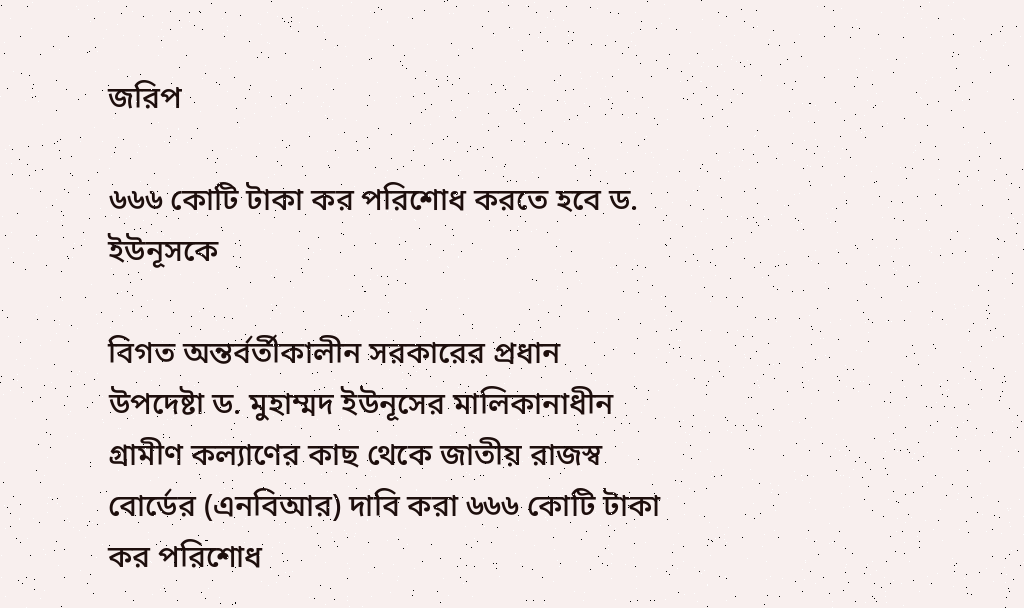জরিপ

৬৬৬ কোটি টাকা কর পরিশোধ করতে হবে ড. ইউনূসকে

বিগত অন্তর্বর্তীকালীন সরকারের প্রধান উপদেষ্টা ড. মুহাম্মদ ইউনূসের মালিকানাধীন গ্রামীণ কল্যাণের কাছ থেকে জাতীয় রাজস্ব বোর্ডের (এনবিআর) দাবি করা ৬৬৬ কোটি টাকা কর পরিশোধ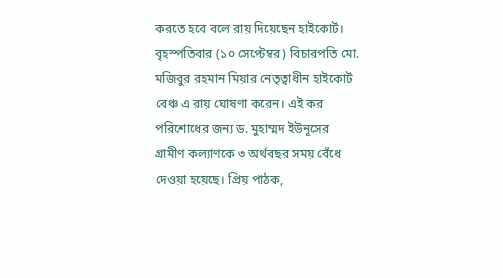করতে হবে বলে রায় দিয়েছেন হাইকোর্ট। বৃহস্পতিবার (১০ সেপ্টেম্বর) বিচারপতি মো. মজিবুর রহমান মিয়ার নেতৃত্বাধীন হাইকোর্ট বেঞ্চ এ রায় ঘোষণা করেন। এই কর পরিশোধের জন্য ড. মুহাম্মদ ইউনূসের গ্রামীণ কল্যাণকে ৩ অর্থবছর সময় বেঁধে দেওয়া হয়েছে। প্রিয় পাঠক,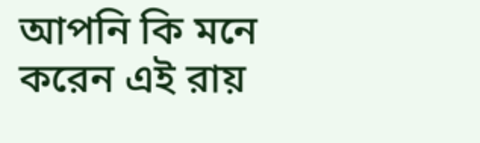আপনি কি মনে করেন এই রায়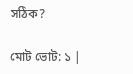সঠিক?

মোট ভোট: ১ |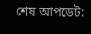শেষ আপডেট: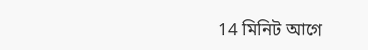14 মিনিট আগে